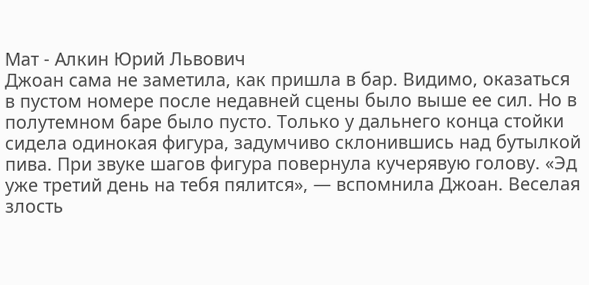Мат - Алкин Юрий Львович
Джоан сама не заметила, как пришла в бар. Видимо, оказаться в пустом номере после недавней сцены было выше ее сил. Но в полутемном баре было пусто. Только у дальнего конца стойки сидела одинокая фигура, задумчиво склонившись над бутылкой пива. При звуке шагов фигура повернула кучерявую голову. «Эд уже третий день на тебя пялится», — вспомнила Джоан. Веселая злость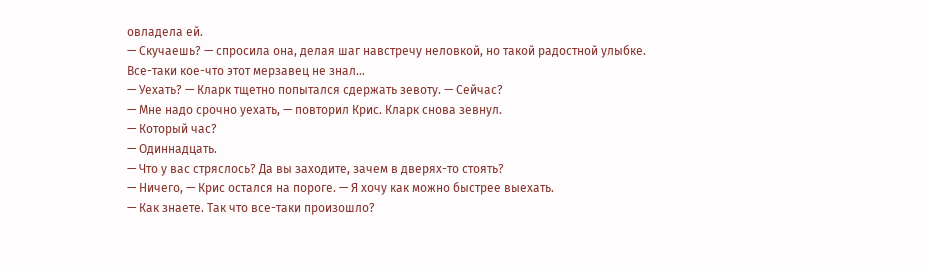овладела ей.
— Скучаешь? — спросила она, делая шаг навстречу неловкой, но такой радостной улыбке.
Все-таки кое-что этот мерзавец не знал…
— Уехать? — Кларк тщетно попытался сдержать зевоту. — Сейчас?
— Мне надо срочно уехать, — повторил Крис. Кларк снова зевнул.
— Который час?
— Одиннадцать.
— Что у вас стряслось? Да вы заходите, зачем в дверях-то стоять?
— Ничего, — Крис остался на пороге. — Я хочу как можно быстрее выехать.
— Как знаете. Так что все-таки произошло?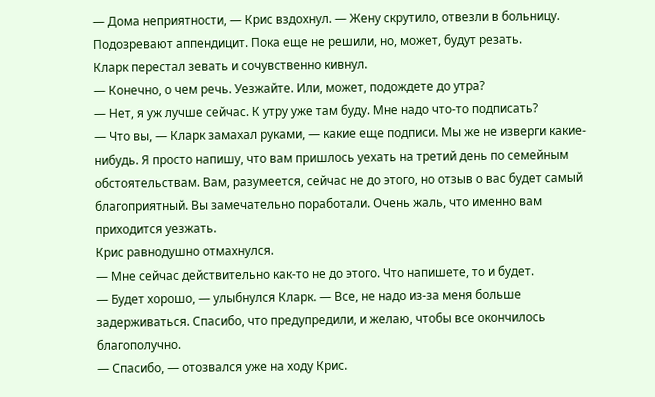— Дома неприятности, — Крис вздохнул. — Жену скрутило, отвезли в больницу. Подозревают аппендицит. Пока еще не решили, но, может, будут резать.
Кларк перестал зевать и сочувственно кивнул.
— Конечно, о чем речь. Уезжайте. Или, может, подождете до утра?
— Нет, я уж лучше сейчас. К утру уже там буду. Мне надо что-то подписать?
— Что вы, — Кларк замахал руками, — какие еще подписи. Мы же не изверги какие-нибудь. Я просто напишу, что вам пришлось уехать на третий день по семейным обстоятельствам. Вам, разумеется, сейчас не до этого, но отзыв о вас будет самый благоприятный. Вы замечательно поработали. Очень жаль, что именно вам приходится уезжать.
Крис равнодушно отмахнулся.
— Мне сейчас действительно как-то не до этого. Что напишете, то и будет.
— Будет хорошо, — улыбнулся Кларк. — Все, не надо из-за меня больше задерживаться. Спасибо, что предупредили, и желаю, чтобы все окончилось благополучно.
— Спасибо, — отозвался уже на ходу Крис.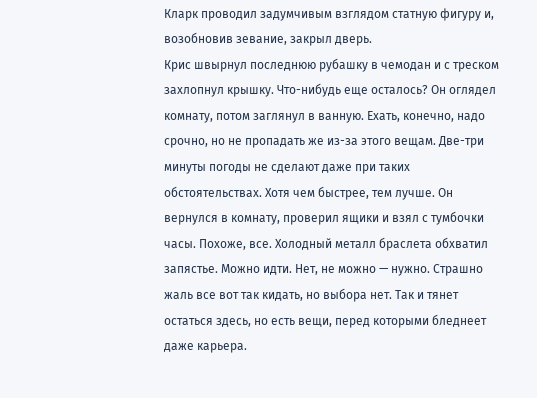Кларк проводил задумчивым взглядом статную фигуру и, возобновив зевание, закрыл дверь.
Крис швырнул последнюю рубашку в чемодан и с треском захлопнул крышку. Что-нибудь еще осталось? Он оглядел комнату, потом заглянул в ванную. Ехать, конечно, надо срочно, но не пропадать же из-за этого вещам. Две-три минуты погоды не сделают даже при таких обстоятельствах. Хотя чем быстрее, тем лучше. Он вернулся в комнату, проверил ящики и взял с тумбочки часы. Похоже, все. Холодный металл браслета обхватил запястье. Можно идти. Нет, не можно — нужно. Страшно жаль все вот так кидать, но выбора нет. Так и тянет остаться здесь, но есть вещи, перед которыми бледнеет даже карьера.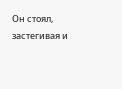Он стоял, застегивая и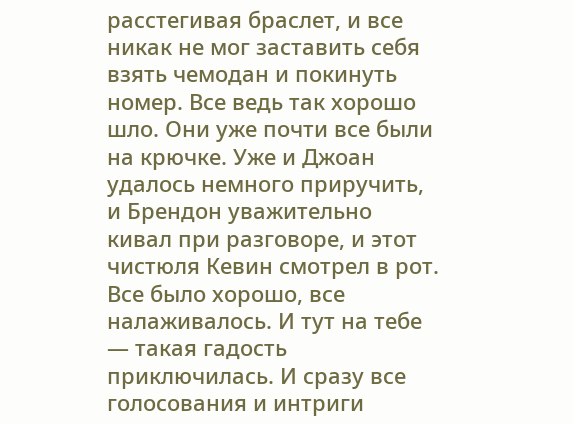расстегивая браслет, и все никак не мог заставить себя взять чемодан и покинуть номер. Все ведь так хорошо шло. Они уже почти все были на крючке. Уже и Джоан удалось немного приручить, и Брендон уважительно кивал при разговоре, и этот чистюля Кевин смотрел в рот. Все было хорошо, все налаживалось. И тут на тебе — такая гадость приключилась. И сразу все голосования и интриги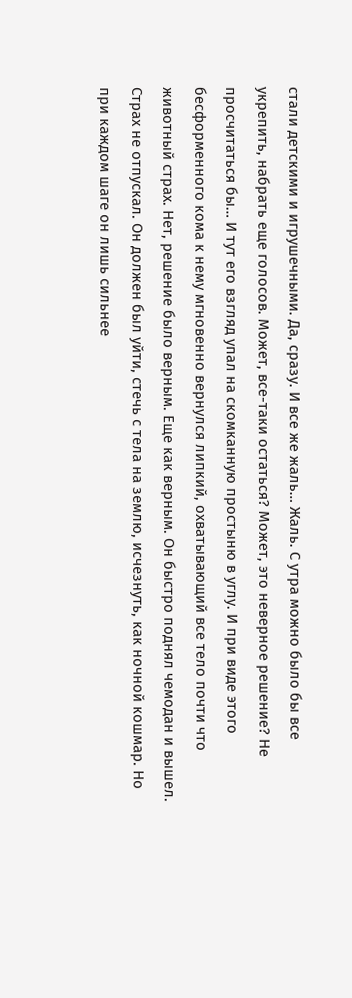стали детскими и игрушечными. Да, сразу. И все же жаль… Жаль. С утра можно было бы все укрепить, набрать еще голосов. Может, все-таки остаться? Может, это неверное решение? Не просчитаться бы… И тут его взгляд упал на скомканную простыню в углу. И при виде этого бесформенного кома к нему мгновенно вернулся липкий, охватывающий все тело почти что животный страх. Нет, решение было верным. Еще как верным. Он быстро поднял чемодан и вышел.
Страх не отпускал. Он должен был уйти, стечь с тела на землю, исчезнуть, как ночной кошмар. Но при каждом шаге он лишь сильнее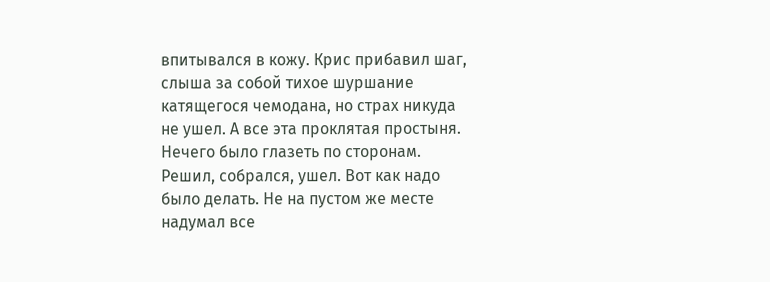впитывался в кожу. Крис прибавил шаг, слыша за собой тихое шуршание катящегося чемодана, но страх никуда не ушел. А все эта проклятая простыня. Нечего было глазеть по сторонам. Решил, собрался, ушел. Вот как надо было делать. Не на пустом же месте надумал все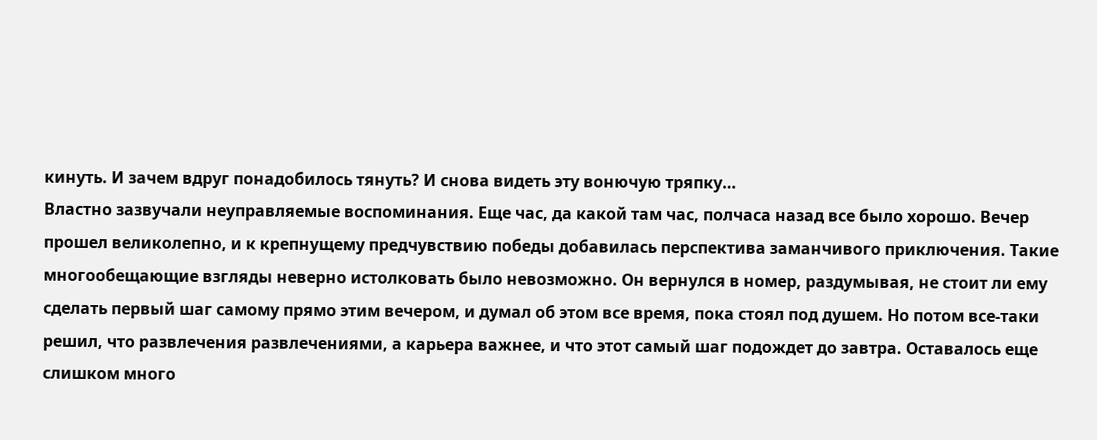кинуть. И зачем вдруг понадобилось тянуть? И снова видеть эту вонючую тряпку…
Властно зазвучали неуправляемые воспоминания. Еще час, да какой там час, полчаса назад все было хорошо. Вечер прошел великолепно, и к крепнущему предчувствию победы добавилась перспектива заманчивого приключения. Такие многообещающие взгляды неверно истолковать было невозможно. Он вернулся в номер, раздумывая, не стоит ли ему сделать первый шаг самому прямо этим вечером, и думал об этом все время, пока стоял под душем. Но потом все-таки решил, что развлечения развлечениями, а карьера важнее, и что этот самый шаг подождет до завтра. Оставалось еще слишком много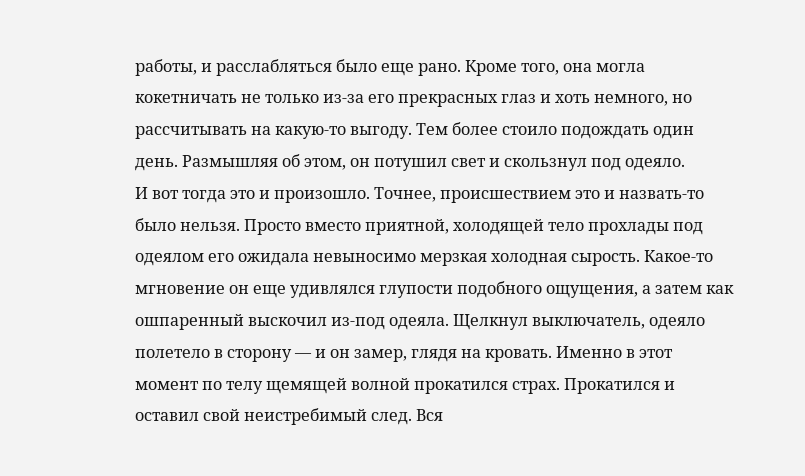работы, и расслабляться было еще рано. Кроме того, она могла кокетничать не только из-за его прекрасных глаз и хоть немного, но рассчитывать на какую-то выгоду. Тем более стоило подождать один день. Размышляя об этом, он потушил свет и скользнул под одеяло.
И вот тогда это и произошло. Точнее, происшествием это и назвать-то было нельзя. Просто вместо приятной, холодящей тело прохлады под одеялом его ожидала невыносимо мерзкая холодная сырость. Какое-то мгновение он еще удивлялся глупости подобного ощущения, а затем как ошпаренный выскочил из-под одеяла. Щелкнул выключатель, одеяло полетело в сторону — и он замер, глядя на кровать. Именно в этот момент по телу щемящей волной прокатился страх. Прокатился и оставил свой неистребимый след. Вся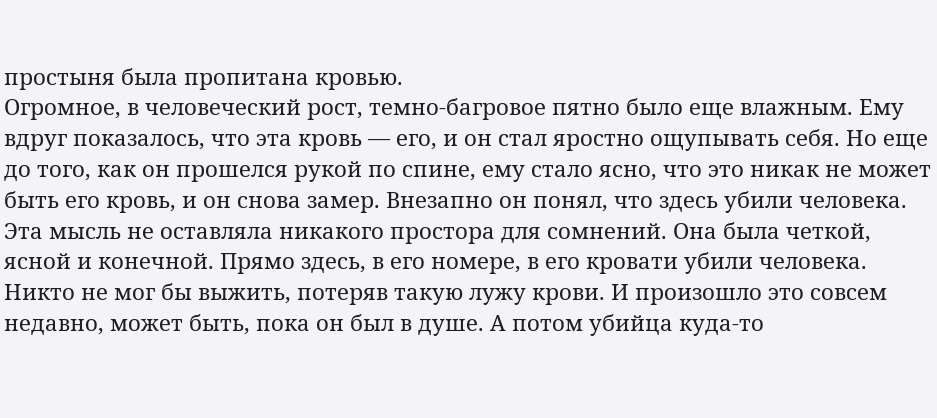простыня была пропитана кровью.
Огромное, в человеческий рост, темно-багровое пятно было еще влажным. Ему вдруг показалось, что эта кровь — его, и он стал яростно ощупывать себя. Но еще до того, как он прошелся рукой по спине, ему стало ясно, что это никак не может быть его кровь, и он снова замер. Внезапно он понял, что здесь убили человека. Эта мысль не оставляла никакого простора для сомнений. Она была четкой, ясной и конечной. Прямо здесь, в его номере, в его кровати убили человека. Никто не мог бы выжить, потеряв такую лужу крови. И произошло это совсем недавно, может быть, пока он был в душе. А потом убийца куда-то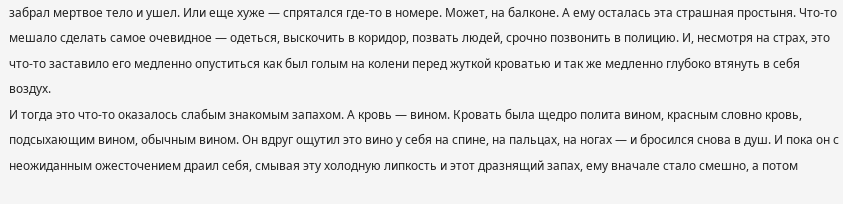забрал мертвое тело и ушел. Или еще хуже — спрятался где-то в номере. Может, на балконе. А ему осталась эта страшная простыня. Что-то мешало сделать самое очевидное — одеться, выскочить в коридор, позвать людей, срочно позвонить в полицию. И, несмотря на страх, это что-то заставило его медленно опуститься как был голым на колени перед жуткой кроватью и так же медленно глубоко втянуть в себя воздух.
И тогда это что-то оказалось слабым знакомым запахом. А кровь — вином. Кровать была щедро полита вином, красным словно кровь, подсыхающим вином, обычным вином. Он вдруг ощутил это вино у себя на спине, на пальцах, на ногах — и бросился снова в душ. И пока он с неожиданным ожесточением драил себя, смывая эту холодную липкость и этот дразнящий запах, ему вначале стало смешно, а потом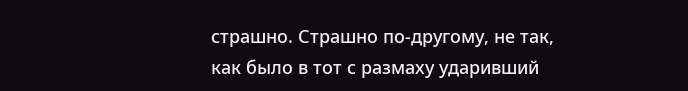страшно. Страшно по-другому, не так, как было в тот с размаху ударивший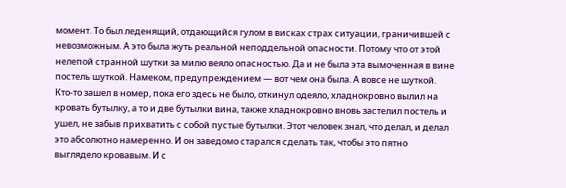момент. То был леденящий, отдающийся гулом в висках страх ситуации, граничившей с невозможным. А это была жуть реальной неподдельной опасности. Потому что от этой нелепой странной шутки за милю веяло опасностью. Да и не была эта вымоченная в вине постель шуткой. Намеком, предупреждением — вот чем она была. А вовсе не шуткой.
Кто-то зашел в номер, пока его здесь не было, откинул одеяло, хладнокровно вылил на кровать бутылку, а то и две бутылки вина, также хладнокровно вновь застелил постель и ушел, не забыв прихватить с собой пустые бутылки. Этот человек знал, что делал, и делал это абсолютно намеренно. И он заведомо старался сделать так, чтобы это пятно выглядело кровавым. И с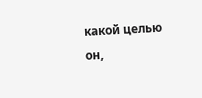какой целью он,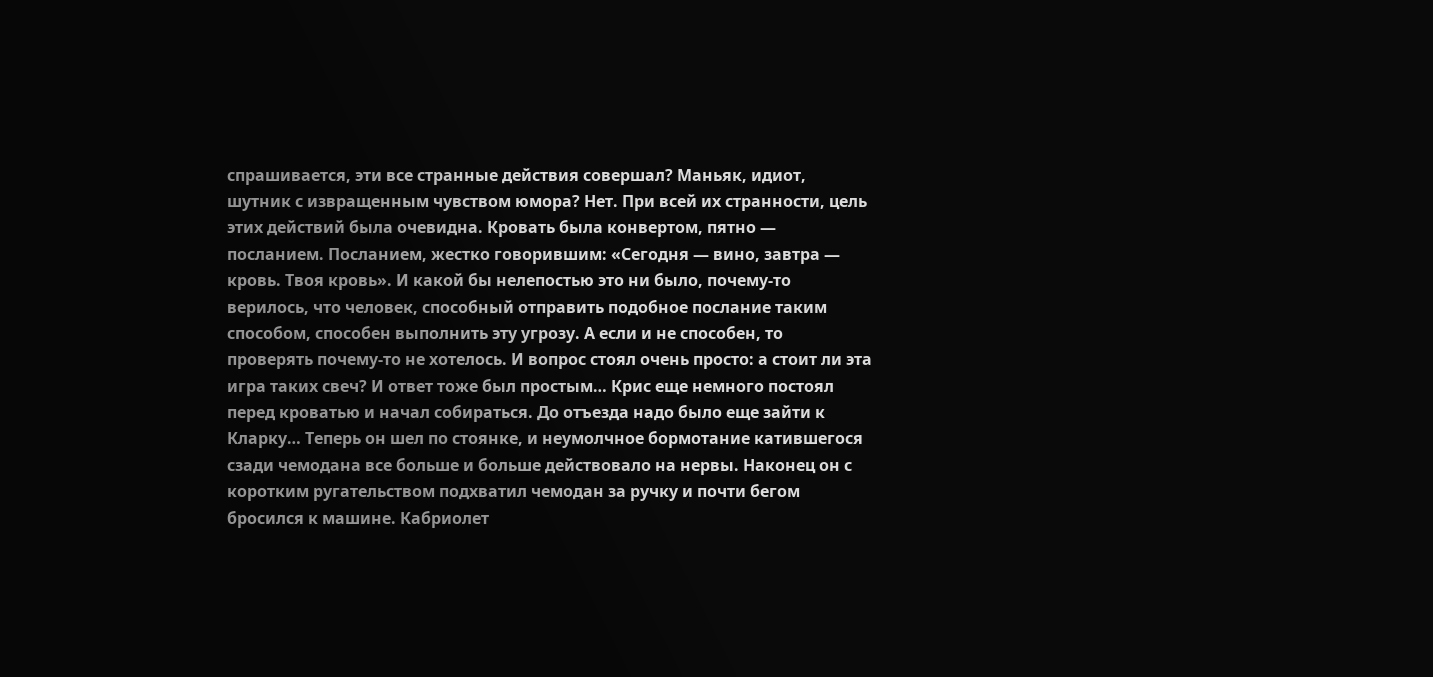спрашивается, эти все странные действия совершал? Маньяк, идиот, шутник с извращенным чувством юмора? Нет. При всей их странности, цель этих действий была очевидна. Кровать была конвертом, пятно — посланием. Посланием, жестко говорившим: «Сегодня — вино, завтра — кровь. Твоя кровь». И какой бы нелепостью это ни было, почему-то верилось, что человек, способный отправить подобное послание таким способом, способен выполнить эту угрозу. А если и не способен, то проверять почему-то не хотелось. И вопрос стоял очень просто: а стоит ли эта игра таких свеч? И ответ тоже был простым… Крис еще немного постоял перед кроватью и начал собираться. До отъезда надо было еще зайти к Кларку… Теперь он шел по стоянке, и неумолчное бормотание катившегося сзади чемодана все больше и больше действовало на нервы. Наконец он с коротким ругательством подхватил чемодан за ручку и почти бегом бросился к машине. Кабриолет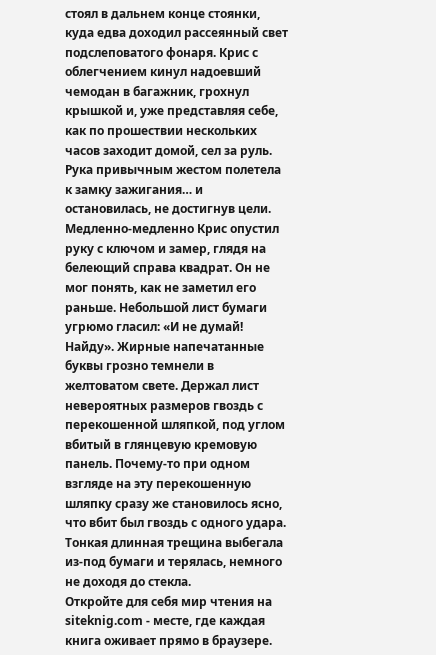стоял в дальнем конце стоянки, куда едва доходил рассеянный свет подслеповатого фонаря. Крис с облегчением кинул надоевший чемодан в багажник, грохнул крышкой и, уже представляя себе, как по прошествии нескольких часов заходит домой, сел за руль. Рука привычным жестом полетела к замку зажигания… и остановилась, не достигнув цели. Медленно-медленно Крис опустил руку с ключом и замер, глядя на белеющий справа квадрат. Он не мог понять, как не заметил его раньше. Небольшой лист бумаги угрюмо гласил: «И не думай! Найду». Жирные напечатанные буквы грозно темнели в желтоватом свете. Держал лист невероятных размеров гвоздь с перекошенной шляпкой, под углом вбитый в глянцевую кремовую панель. Почему-то при одном взгляде на эту перекошенную шляпку сразу же становилось ясно, что вбит был гвоздь с одного удара. Тонкая длинная трещина выбегала из-под бумаги и терялась, немного не доходя до стекла.
Откройте для себя мир чтения на siteknig.com - месте, где каждая книга оживает прямо в браузере.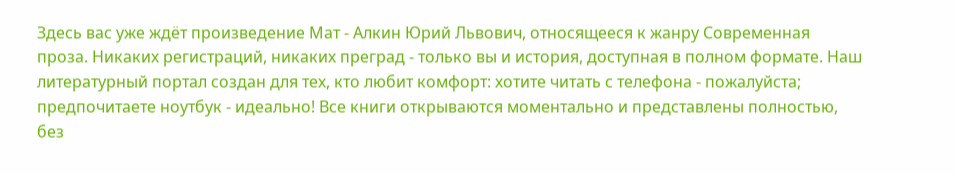Здесь вас уже ждёт произведение Мат - Алкин Юрий Львович, относящееся к жанру Современная проза. Никаких регистраций, никаких преград - только вы и история, доступная в полном формате. Наш литературный портал создан для тех, кто любит комфорт: хотите читать с телефона - пожалуйста; предпочитаете ноутбук - идеально! Все книги открываются моментально и представлены полностью, без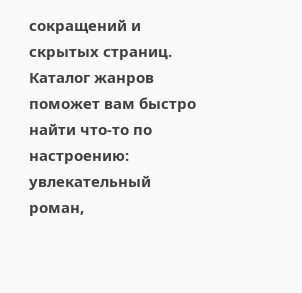сокращений и скрытых страниц. Каталог жанров поможет вам быстро найти что-то по настроению: увлекательный роман,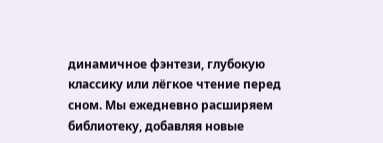динамичное фэнтези, глубокую классику или лёгкое чтение перед сном. Мы ежедневно расширяем библиотеку, добавляя новые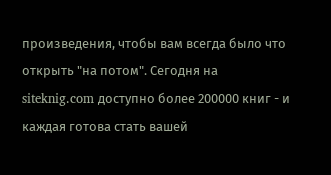произведения, чтобы вам всегда было что открыть "на потом". Сегодня на siteknig.com доступно более 200000 книг - и каждая готова стать вашей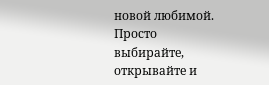новой любимой. Просто выбирайте, открывайте и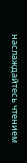наслаждайтесь чтением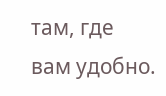там, где вам удобно.